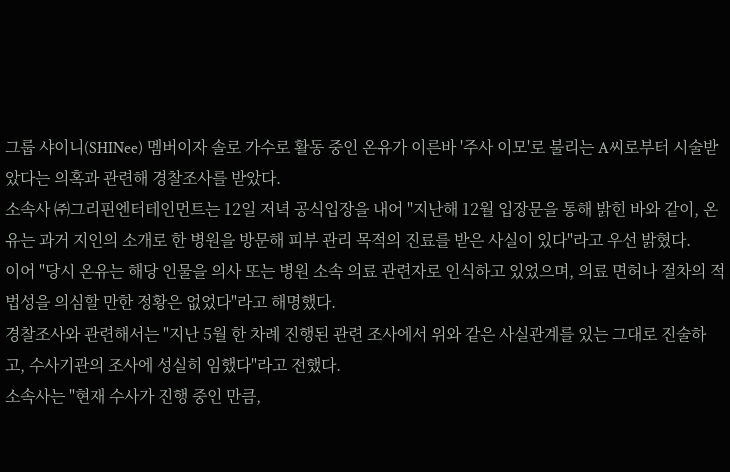그룹 샤이니(SHINee) 멤버이자 솔로 가수로 활동 중인 온유가 이른바 '주사 이모'로 불리는 A씨로부터 시술받았다는 의혹과 관련해 경찰조사를 받았다.
소속사 ㈜그리핀엔터테인먼트는 12일 저녁 공식입장을 내어 "지난해 12월 입장문을 통해 밝힌 바와 같이, 온유는 과거 지인의 소개로 한 병원을 방문해 피부 관리 목적의 진료를 받은 사실이 있다"라고 우선 밝혔다.
이어 "당시 온유는 해당 인물을 의사 또는 병원 소속 의료 관련자로 인식하고 있었으며, 의료 면허나 절차의 적법성을 의심할 만한 정황은 없었다"라고 해명했다.
경찰조사와 관련해서는 "지난 5월 한 차례 진행된 관련 조사에서 위와 같은 사실관계를 있는 그대로 진술하고, 수사기관의 조사에 성실히 임했다"라고 전했다.
소속사는 "현재 수사가 진행 중인 만큼,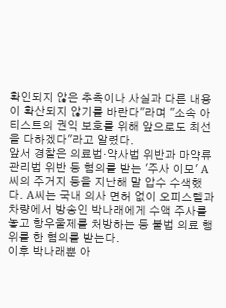확인되지 않은 추측이나 사실과 다른 내용이 확산되지 않기를 바란다"라며 "소속 아티스트의 권익 보호를 위해 앞으로도 최선을 다하겠다"라고 알렸다.
앞서 경찰은 의료법·약사법 위반과 마약류관리법 위반 등 혐의를 받는 '주사 이모' A씨의 주거지 등을 지난해 말 압수 수색했다. A씨는 국내 의사 면허 없이 오피스텔과 차량에서 방송인 박나래에게 수액 주사를 놓고 항우울제를 처방하는 등 불법 의료 행위를 한 혐의를 받는다.
이후 박나래뿐 아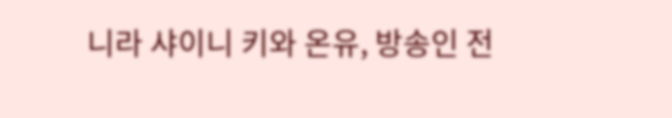니라 샤이니 키와 온유, 방송인 전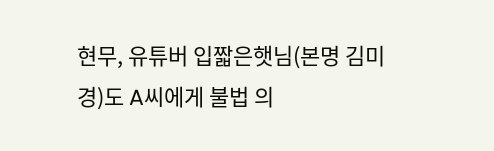현무, 유튜버 입짧은햇님(본명 김미경)도 A씨에게 불법 의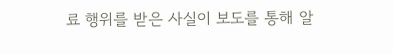료 행위를 받은 사실이 보도를 통해 알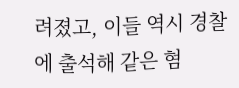려졌고, 이들 역시 경찰에 출석해 같은 혐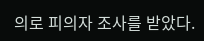의로 피의자 조사를 받았다.